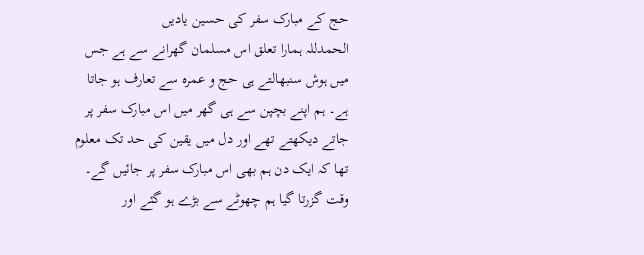حج کے مبارک سفر کی حسین یادیں
الحمدللہ ہمارا تعلق اس مسلمان گھرانے سے ہے جس میں ہوش سنبھالتے ہی حج و عمرہ سے تعارف ہو جاتا ہے۔ ہم اپنے بچپن سے ہی گھر میں اس مبارک سفر پر جاتے دیکھتے تھے اور دل میں یقین کی حد تک معلوم تھا کہ ایک دن ہم بھی اس مبارک سفر پر جائیں گے۔ وقت گزرتا گیا ہم چھوٹے سے بڑے ہو گئے اور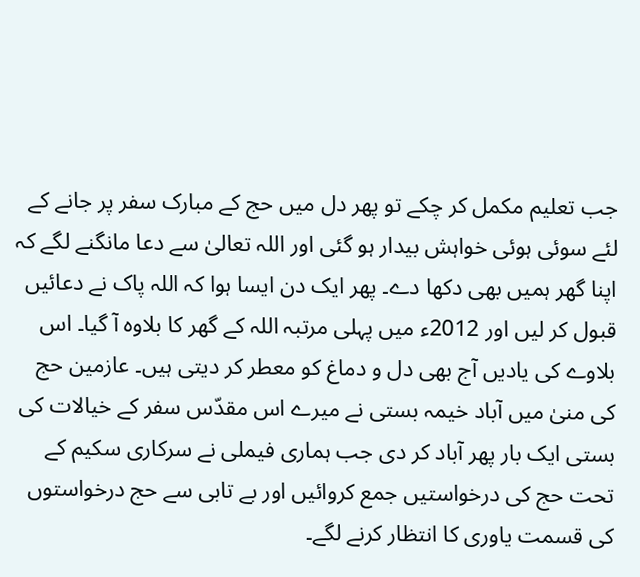جب تعلیم مکمل کر چکے تو پھر دل میں حج کے مبارک سفر پر جانے کے لئے سوئی ہوئی خواہش بیدار ہو گئی اور اللہ تعالیٰ سے دعا مانگنے لگے کہ اپنا گھر ہمیں بھی دکھا دے۔ پھر ایک دن ایسا ہوا کہ اللہ پاک نے دعائیں قبول کر لیں اور 2012ء میں پہلی مرتبہ اللہ کے گھر کا بلاوہ آ گیا۔ اس بلاوے کی یادیں آج بھی دل و دماغ کو معطر کر دیتی ہیں۔ عازمین حج کی منیٰ میں آباد خیمہ بستی نے میرے اس مقدّس سفر کے خیالات کی بستی ایک بار پھر آباد کر دی جب ہماری فیملی نے سرکاری سکیم کے تحت حج کی درخواستیں جمع کروائیں اور بے تابی سے حج درخواستوں کی قسمت یاوری کا انتظار کرنے لگے۔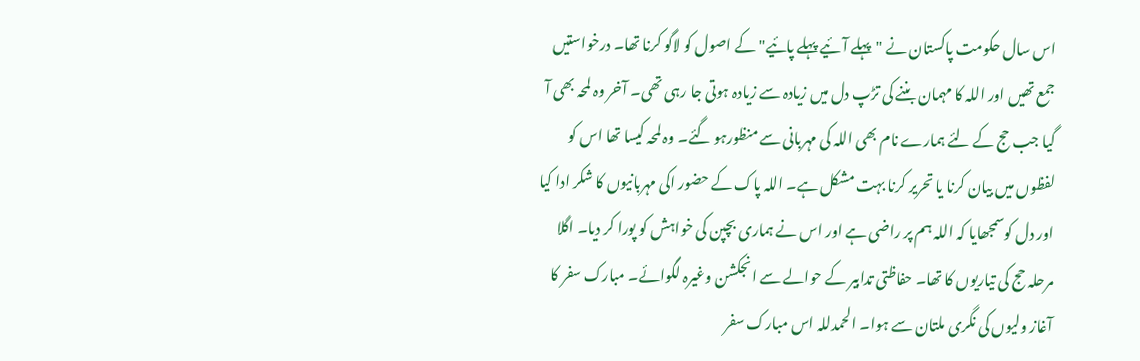اس سال حکومت پاکستان نے "پہلے آئیے پہلے پائیے" کے اصول کو لاگو کرنا تھا۔ درخواستیں جمع تھیں اور اللہ کا مہمان بننے کی تڑپ دل میں زیادہ سے زیادہ ہوتی جا رہی تھی۔ آخر وہ لمحہ بھی آ گیا جب حج کے لئے ہمارے نام بھی اللہ کی مہربانی سے منظورہو گئے۔ وہ لمحہ کیسا تھا اس کو لفظوں میں بیان کرنا یا تحریر کرنا بہت مشکل ہے۔ اللہ پاک کے حضور اکی مہربانیوں کا شکر ادا کیا اور دل کوسمجھایا کہ اللہ ہم پر راضی ہے اور اس نے ہماری بچپن کی خواہش کو پورا کر دیا۔ اگلا مرحلہ حج کی تیاریوں کا تھا۔ حفاظتی تدابیر کے حوالے سے انجکشن وغیرہ لگوائے۔ مبارک سفر کا آغاز ولیوں کی نگری ملتان سے ہوا۔ الحمدللہ اس مبارک سفر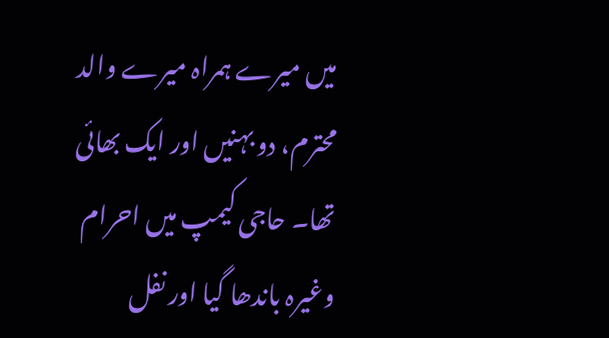میں میرے ہمراہ میرے والد محترم، دو بہنیں اور ایک بھائی تھا۔ حاجی کیمپ میں احرام وغیرہ باندھا گیا اور نفل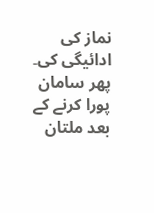نماز کی ادائیگی کی۔ پھر سامان پورا کرنے کے بعد ملتان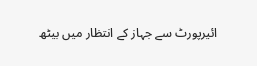ائیرپورٹ سے جہاز کے انتظار میں بیٹھ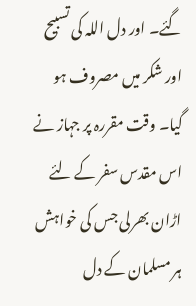گئے۔ اور دل اللہ کی تسبیح اور شکر میں مصروف ہو گیا۔ وقت مقررہ پر جہاز نے اس مقدس سفر کے لئے اڑان بھرلی جس کی خواہش ہر مسلمان کے دل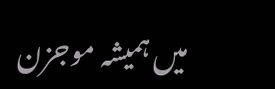میں ہمیشہ موجزن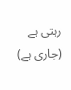رہتی ہے (جاری ہے)